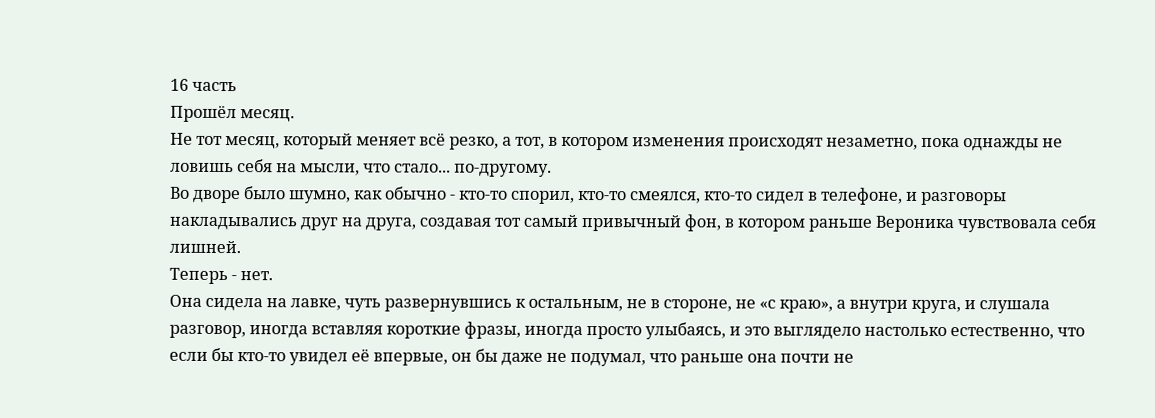16 часть
Прошёл месяц.
Не тот месяц, который меняет всё резко, а тот, в котором изменения происходят незаметно, пока однажды не ловишь себя на мысли, что стало... по-другому.
Во дворе было шумно, как обычно - кто-то спорил, кто-то смеялся, кто-то сидел в телефоне, и разговоры накладывались друг на друга, создавая тот самый привычный фон, в котором раньше Вероника чувствовала себя лишней.
Теперь - нет.
Она сидела на лавке, чуть развернувшись к остальным, не в стороне, не «с краю», а внутри круга, и слушала разговор, иногда вставляя короткие фразы, иногда просто улыбаясь, и это выглядело настолько естественно, что если бы кто-то увидел её впервые, он бы даже не подумал, что раньше она почти не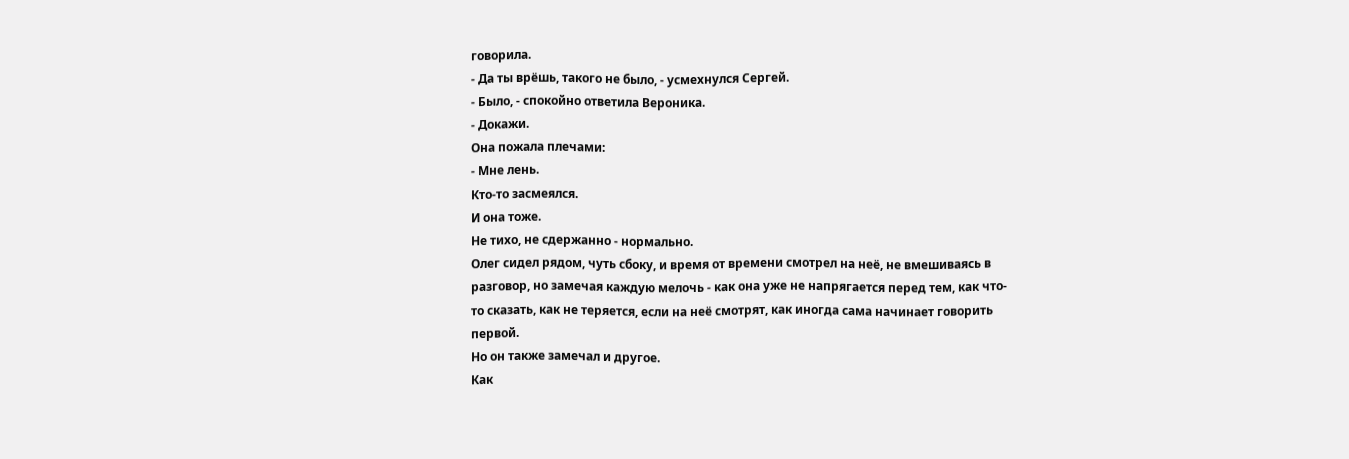говорила.
- Да ты врёшь, такого не было, - усмехнулся Сергей.
- Было, - спокойно ответила Вероника.
- Докажи.
Она пожала плечами:
- Мне лень.
Кто-то засмеялся.
И она тоже.
Не тихо, не сдержанно - нормально.
Олег сидел рядом, чуть сбоку, и время от времени смотрел на неё, не вмешиваясь в разговор, но замечая каждую мелочь - как она уже не напрягается перед тем, как что-то сказать, как не теряется, если на неё смотрят, как иногда сама начинает говорить первой.
Но он также замечал и другое.
Как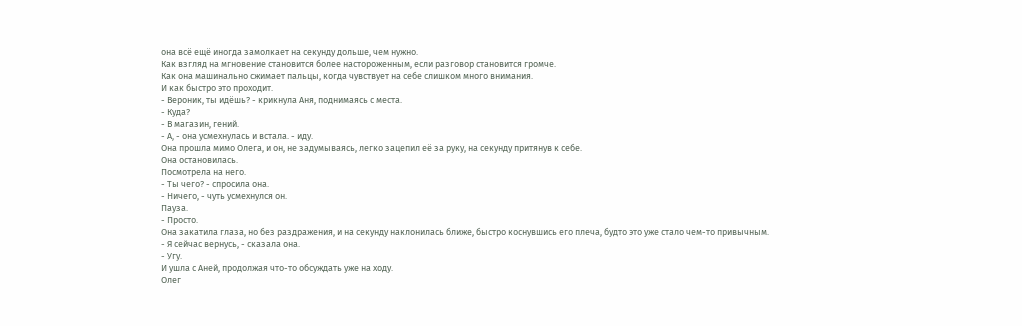она всё ещё иногда замолкает на секунду дольше, чем нужно.
Как взгляд на мгновение становится более настороженным, если разговор становится громче.
Как она машинально сжимает пальцы, когда чувствует на себе слишком много внимания.
И как быстро это проходит.
- Вероник, ты идёшь? - крикнула Аня, поднимаясь с места.
- Куда?
- В магазин, гений.
- А, - она усмехнулась и встала. - иду.
Она прошла мимо Олега, и он, не задумываясь, легко зацепил её за руку, на секунду притянув к себе.
Она остановилась.
Посмотрела на него.
- Ты чего? - спросила она.
- Ничего, - чуть усмехнулся он.
Пауза.
- Просто.
Она закатила глаза, но без раздражения, и на секунду наклонилась ближе, быстро коснувшись его плеча, будто это уже стало чем-то привычным.
- Я сейчас вернусь, - сказала она.
- Угу.
И ушла с Аней, продолжая что-то обсуждать уже на ходу.
Олег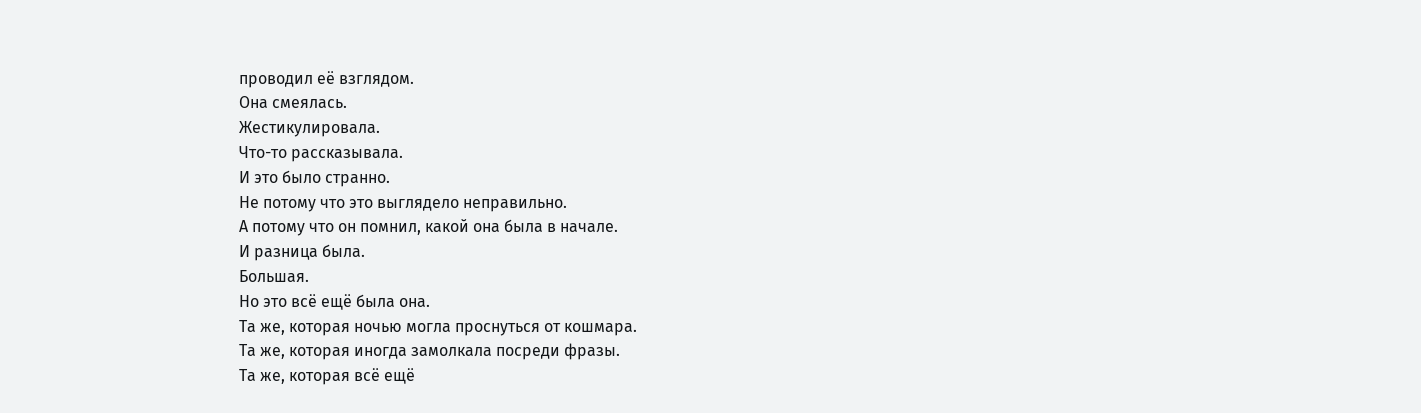проводил её взглядом.
Она смеялась.
Жестикулировала.
Что-то рассказывала.
И это было странно.
Не потому что это выглядело неправильно.
А потому что он помнил, какой она была в начале.
И разница была.
Большая.
Но это всё ещё была она.
Та же, которая ночью могла проснуться от кошмара.
Та же, которая иногда замолкала посреди фразы.
Та же, которая всё ещё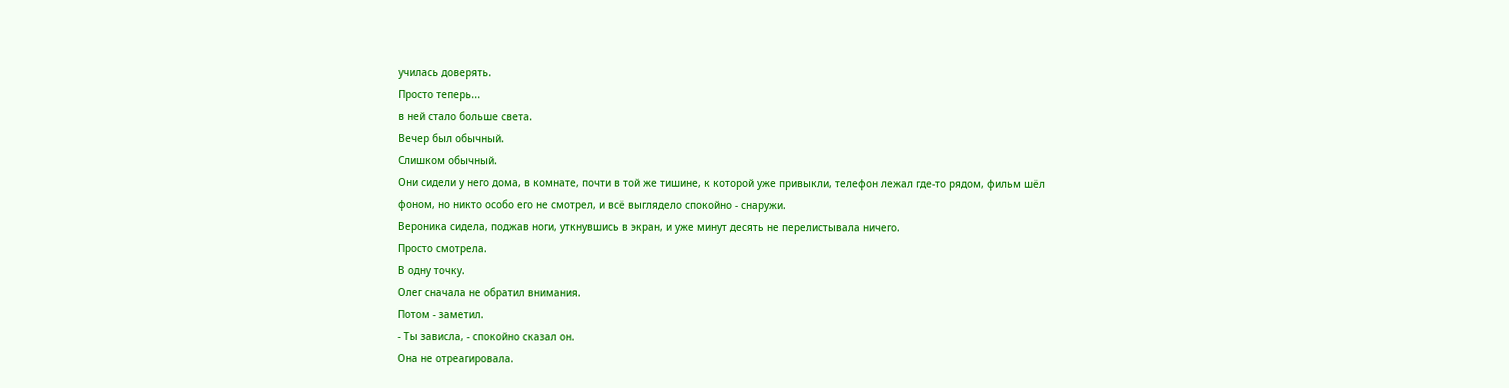училась доверять.
Просто теперь...
в ней стало больше света.
Вечер был обычный.
Слишком обычный.
Они сидели у него дома, в комнате, почти в той же тишине, к которой уже привыкли, телефон лежал где-то рядом, фильм шёл фоном, но никто особо его не смотрел, и всё выглядело спокойно - снаружи.
Вероника сидела, поджав ноги, уткнувшись в экран, и уже минут десять не перелистывала ничего.
Просто смотрела.
В одну точку.
Олег сначала не обратил внимания.
Потом - заметил.
- Ты зависла, - спокойно сказал он.
Она не отреагировала.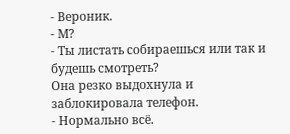- Вероник.
- М?
- Ты листать собираешься или так и будешь смотреть?
Она резко выдохнула и заблокировала телефон.
- Нормально всё.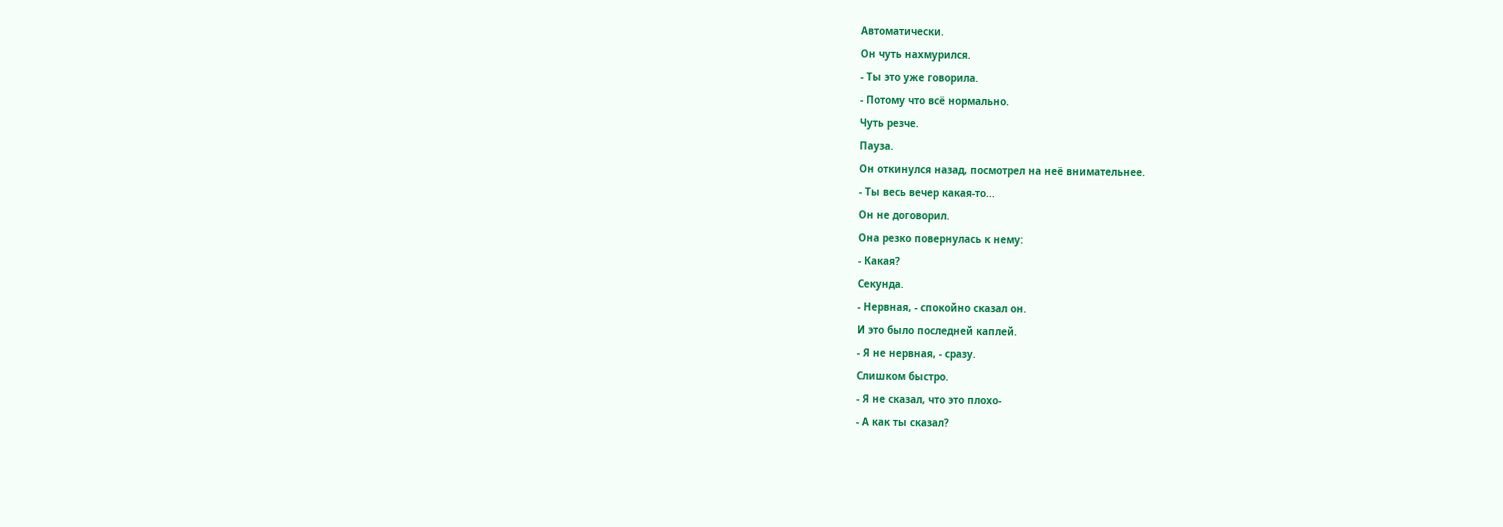Автоматически.
Он чуть нахмурился.
- Ты это уже говорила.
- Потому что всё нормально.
Чуть резче.
Пауза.
Он откинулся назад, посмотрел на неё внимательнее.
- Ты весь вечер какая-то...
Он не договорил.
Она резко повернулась к нему:
- Какая?
Секунда.
- Нервная, - спокойно сказал он.
И это было последней каплей.
- Я не нервная, - сразу.
Слишком быстро.
- Я не сказал, что это плохо-
- А как ты сказал?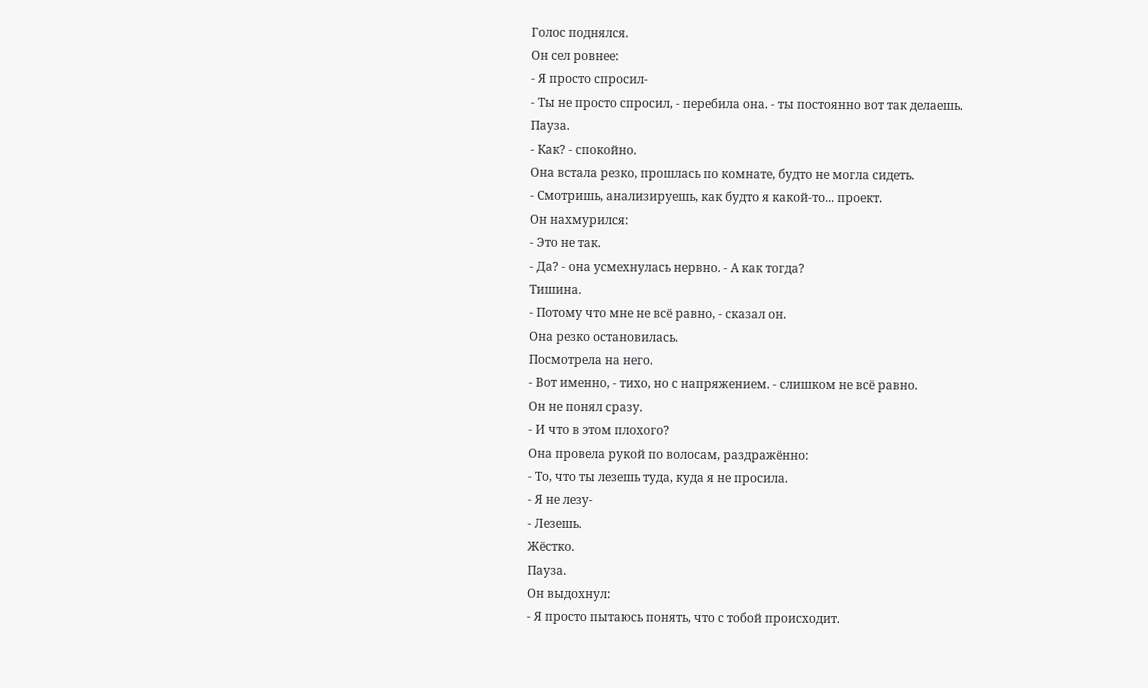Голос поднялся.
Он сел ровнее:
- Я просто спросил-
- Ты не просто спросил, - перебила она. - ты постоянно вот так делаешь.
Пауза.
- Как? - спокойно.
Она встала резко, прошлась по комнате, будто не могла сидеть.
- Смотришь, анализируешь, как будто я какой-то... проект.
Он нахмурился:
- Это не так.
- Да? - она усмехнулась нервно. - А как тогда?
Тишина.
- Потому что мне не всё равно, - сказал он.
Она резко остановилась.
Посмотрела на него.
- Вот именно, - тихо, но с напряжением. - слишком не всё равно.
Он не понял сразу.
- И что в этом плохого?
Она провела рукой по волосам, раздражённо:
- То, что ты лезешь туда, куда я не просила.
- Я не лезу-
- Лезешь.
Жёстко.
Пауза.
Он выдохнул:
- Я просто пытаюсь понять, что с тобой происходит.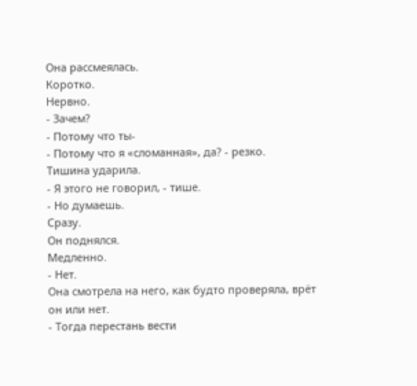Она рассмеялась.
Коротко.
Нервно.
- Зачем?
- Потому что ты-
- Потому что я «сломанная», да? - резко.
Тишина ударила.
- Я этого не говорил, - тише.
- Но думаешь.
Сразу.
Он поднялся.
Медленно.
- Нет.
Она смотрела на него, как будто проверяла, врёт он или нет.
- Тогда перестань вести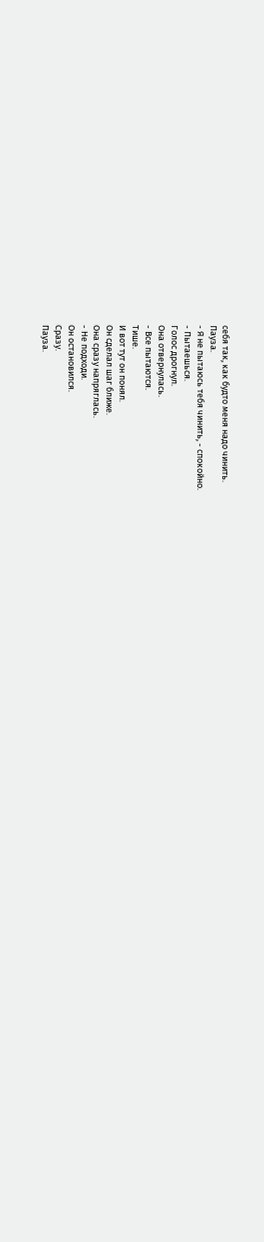себя так, как будто меня надо чинить.
Пауза.
- Я не пытаюсь тебя чинить, - спокойно.
- Пытаешься.
Голос дрогнул.
Она отвернулась.
- Все пытаются.
Тише.
И вот тут он понял.
Он сделал шаг ближе.
Она сразу напряглась.
- Не подходи.
Он остановился.
Сразу.
Пауза.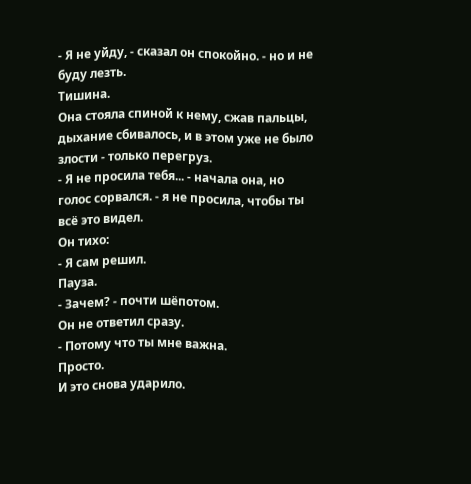- Я не уйду, - сказал он спокойно. - но и не буду лезть.
Тишина.
Она стояла спиной к нему, сжав пальцы, дыхание сбивалось, и в этом уже не было злости - только перегруз.
- Я не просила тебя... - начала она, но голос сорвался. - я не просила, чтобы ты всё это видел.
Он тихо:
- Я сам решил.
Пауза.
- Зачем? - почти шёпотом.
Он не ответил сразу.
- Потому что ты мне важна.
Просто.
И это снова ударило.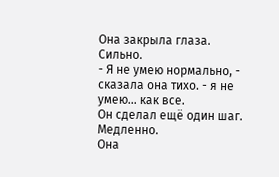Она закрыла глаза.
Сильно.
- Я не умею нормально, - сказала она тихо. - я не умею... как все.
Он сделал ещё один шаг.
Медленно.
Она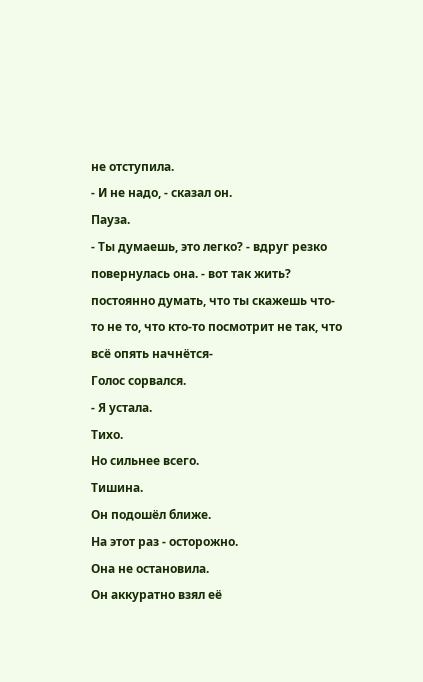не отступила.
- И не надо, - сказал он.
Пауза.
- Ты думаешь, это легко? - вдруг резко повернулась она. - вот так жить? постоянно думать, что ты скажешь что-то не то, что кто-то посмотрит не так, что всё опять начнётся-
Голос сорвался.
- Я устала.
Тихо.
Но сильнее всего.
Тишина.
Он подошёл ближе.
На этот раз - осторожно.
Она не остановила.
Он аккуратно взял её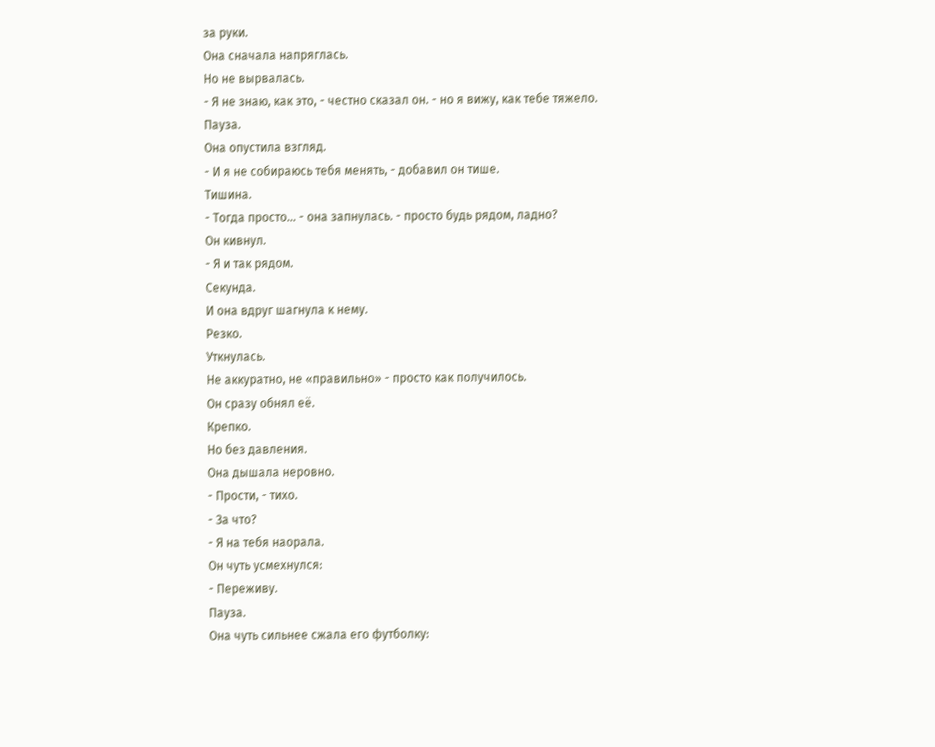за руки.
Она сначала напряглась.
Но не вырвалась.
- Я не знаю, как это, - честно сказал он. - но я вижу, как тебе тяжело.
Пауза.
Она опустила взгляд.
- И я не собираюсь тебя менять, - добавил он тише.
Тишина.
- Тогда просто... - она запнулась. - просто будь рядом, ладно?
Он кивнул.
- Я и так рядом.
Секунда.
И она вдруг шагнула к нему.
Резко.
Уткнулась.
Не аккуратно, не «правильно» - просто как получилось.
Он сразу обнял её.
Крепко.
Но без давления.
Она дышала неровно.
- Прости, - тихо.
- За что?
- Я на тебя наорала.
Он чуть усмехнулся:
- Переживу.
Пауза.
Она чуть сильнее сжала его футболку: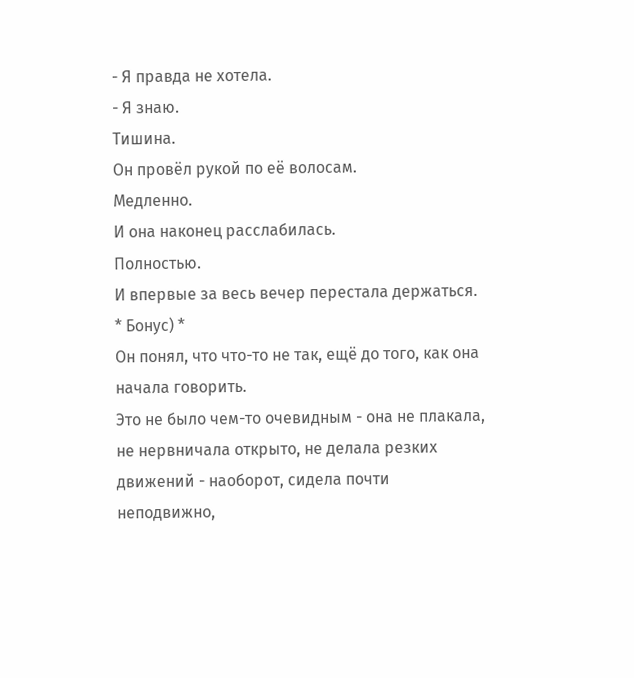- Я правда не хотела.
- Я знаю.
Тишина.
Он провёл рукой по её волосам.
Медленно.
И она наконец расслабилась.
Полностью.
И впервые за весь вечер перестала держаться.
* Бонус) *
Он понял, что что-то не так, ещё до того, как она начала говорить.
Это не было чем-то очевидным - она не плакала, не нервничала открыто, не делала резких движений - наоборот, сидела почти неподвижно,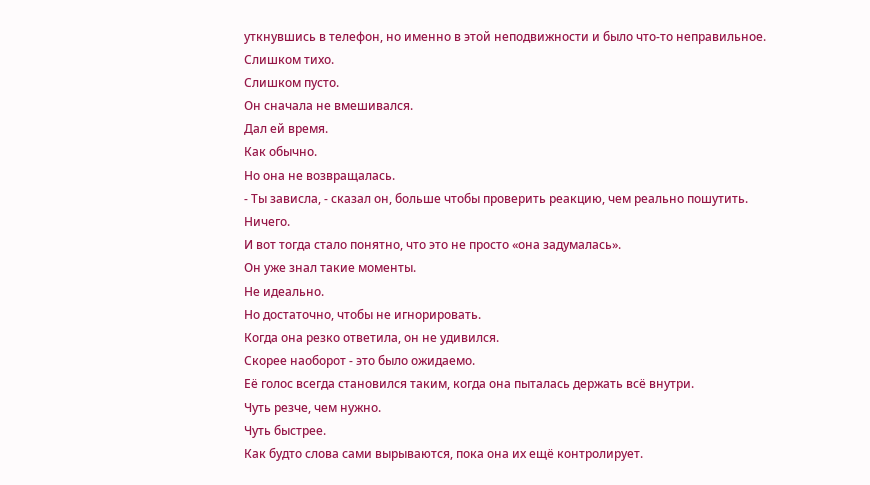уткнувшись в телефон, но именно в этой неподвижности и было что-то неправильное.
Слишком тихо.
Слишком пусто.
Он сначала не вмешивался.
Дал ей время.
Как обычно.
Но она не возвращалась.
- Ты зависла, - сказал он, больше чтобы проверить реакцию, чем реально пошутить.
Ничего.
И вот тогда стало понятно, что это не просто «она задумалась».
Он уже знал такие моменты.
Не идеально.
Но достаточно, чтобы не игнорировать.
Когда она резко ответила, он не удивился.
Скорее наоборот - это было ожидаемо.
Её голос всегда становился таким, когда она пыталась держать всё внутри.
Чуть резче, чем нужно.
Чуть быстрее.
Как будто слова сами вырываются, пока она их ещё контролирует.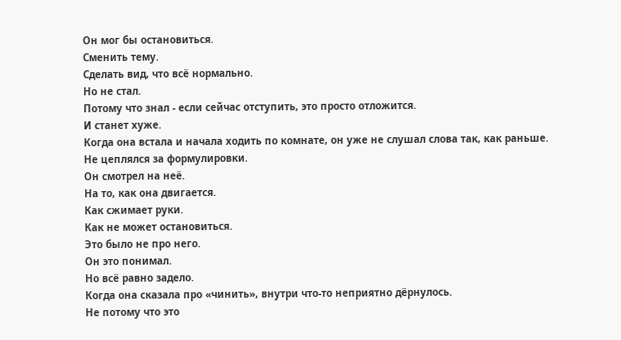Он мог бы остановиться.
Сменить тему.
Сделать вид, что всё нормально.
Но не стал.
Потому что знал - если сейчас отступить, это просто отложится.
И станет хуже.
Когда она встала и начала ходить по комнате, он уже не слушал слова так, как раньше.
Не цеплялся за формулировки.
Он смотрел на неё.
На то, как она двигается.
Как сжимает руки.
Как не может остановиться.
Это было не про него.
Он это понимал.
Но всё равно задело.
Когда она сказала про «чинить», внутри что-то неприятно дёрнулось.
Не потому что это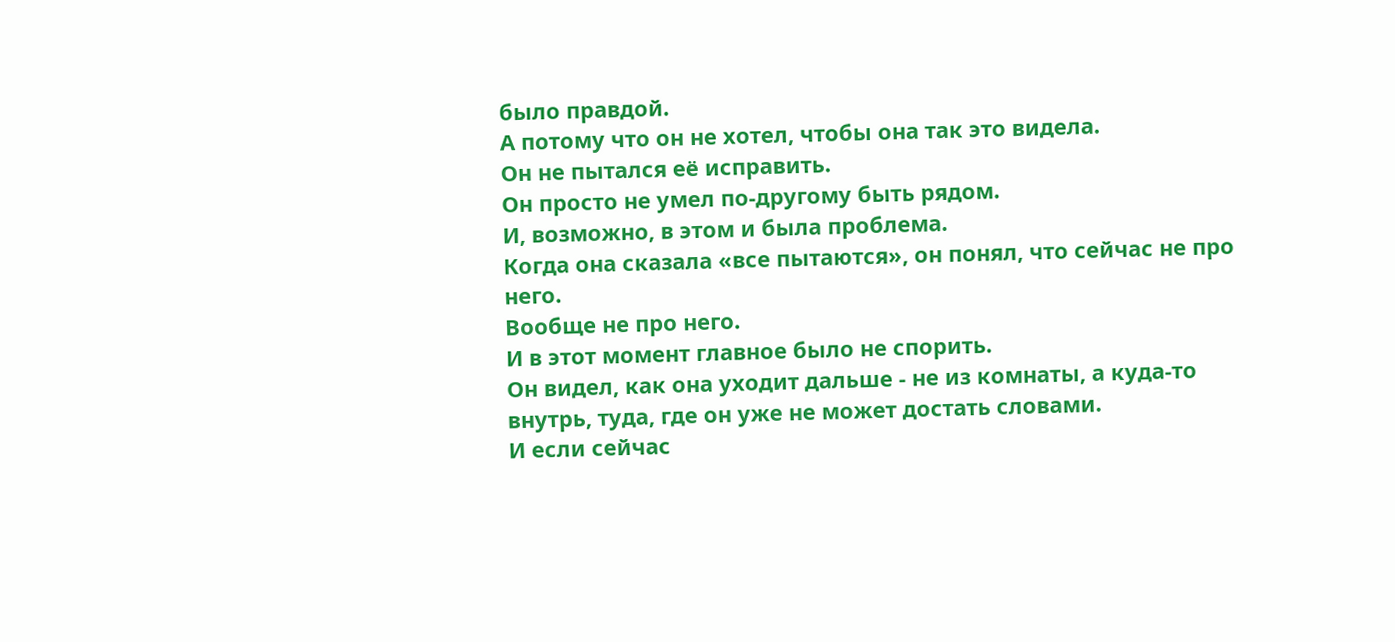было правдой.
А потому что он не хотел, чтобы она так это видела.
Он не пытался её исправить.
Он просто не умел по-другому быть рядом.
И, возможно, в этом и была проблема.
Когда она сказала «все пытаются», он понял, что сейчас не про него.
Вообще не про него.
И в этот момент главное было не спорить.
Он видел, как она уходит дальше - не из комнаты, а куда-то внутрь, туда, где он уже не может достать словами.
И если сейчас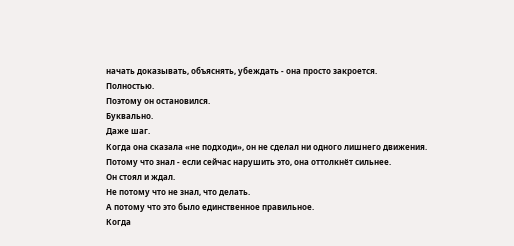начать доказывать, объяснять, убеждать - она просто закроется.
Полностью.
Поэтому он остановился.
Буквально.
Даже шаг.
Когда она сказала «не подходи», он не сделал ни одного лишнего движения.
Потому что знал - если сейчас нарушить это, она оттолкнёт сильнее.
Он стоял и ждал.
Не потому что не знал, что делать.
А потому что это было единственное правильное.
Когда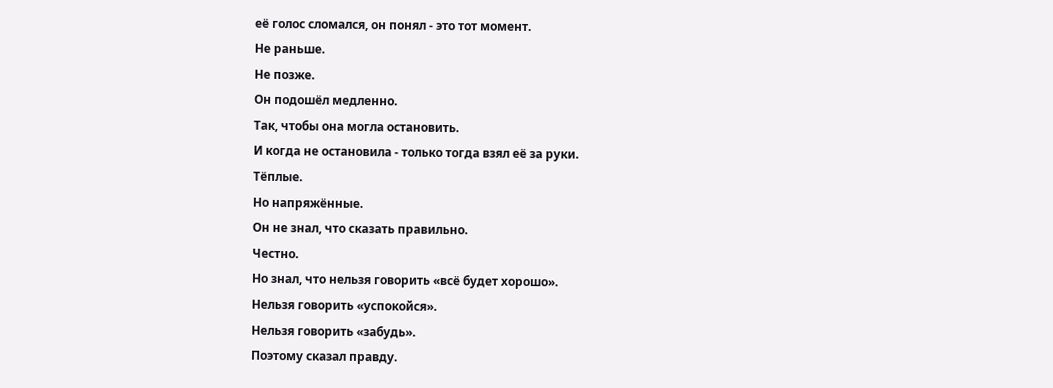её голос сломался, он понял - это тот момент.
Не раньше.
Не позже.
Он подошёл медленно.
Так, чтобы она могла остановить.
И когда не остановила - только тогда взял её за руки.
Тёплые.
Но напряжённые.
Он не знал, что сказать правильно.
Честно.
Но знал, что нельзя говорить «всё будет хорошо».
Нельзя говорить «успокойся».
Нельзя говорить «забудь».
Поэтому сказал правду.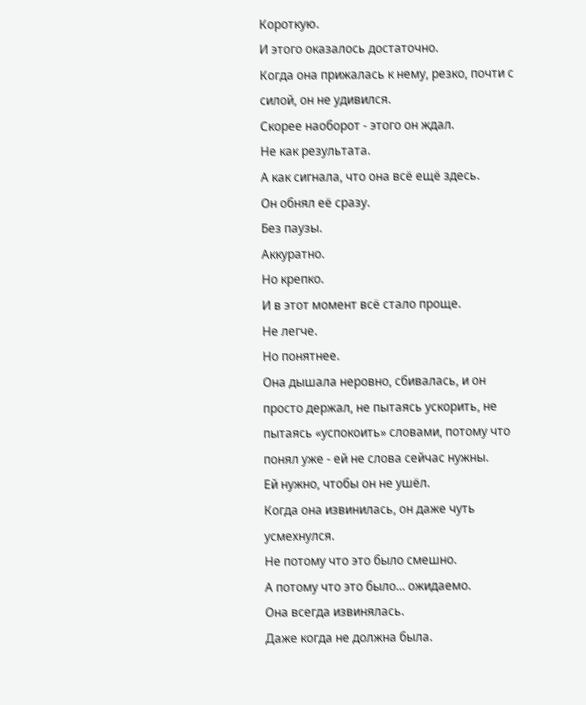Короткую.
И этого оказалось достаточно.
Когда она прижалась к нему, резко, почти с силой, он не удивился.
Скорее наоборот - этого он ждал.
Не как результата.
А как сигнала, что она всё ещё здесь.
Он обнял её сразу.
Без паузы.
Аккуратно.
Но крепко.
И в этот момент всё стало проще.
Не легче.
Но понятнее.
Она дышала неровно, сбивалась, и он просто держал, не пытаясь ускорить, не пытаясь «успокоить» словами, потому что понял уже - ей не слова сейчас нужны.
Ей нужно, чтобы он не ушёл.
Когда она извинилась, он даже чуть усмехнулся.
Не потому что это было смешно.
А потому что это было... ожидаемо.
Она всегда извинялась.
Даже когда не должна была.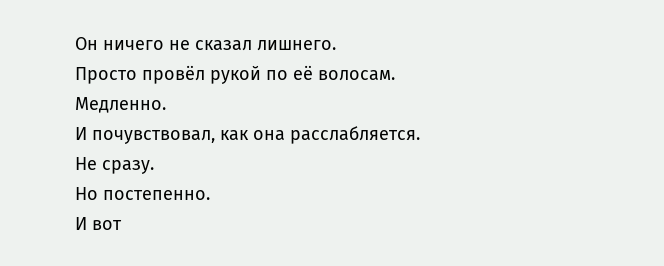Он ничего не сказал лишнего.
Просто провёл рукой по её волосам.
Медленно.
И почувствовал, как она расслабляется.
Не сразу.
Но постепенно.
И вот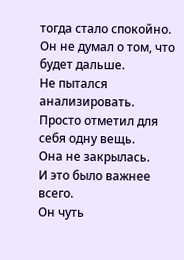тогда стало спокойно.
Он не думал о том, что будет дальше.
Не пытался анализировать.
Просто отметил для себя одну вещь.
Она не закрылась.
И это было важнее всего.
Он чуть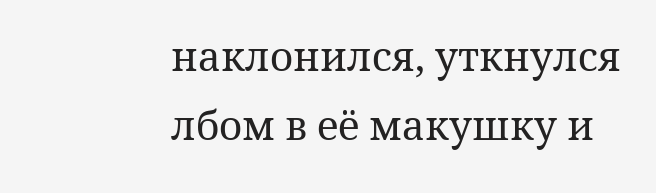наклонился, уткнулся лбом в её макушку и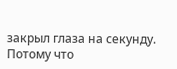закрыл глаза на секунду.
Потому что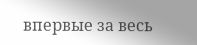впервые за весь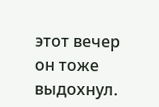этот вечер он тоже выдохнул.